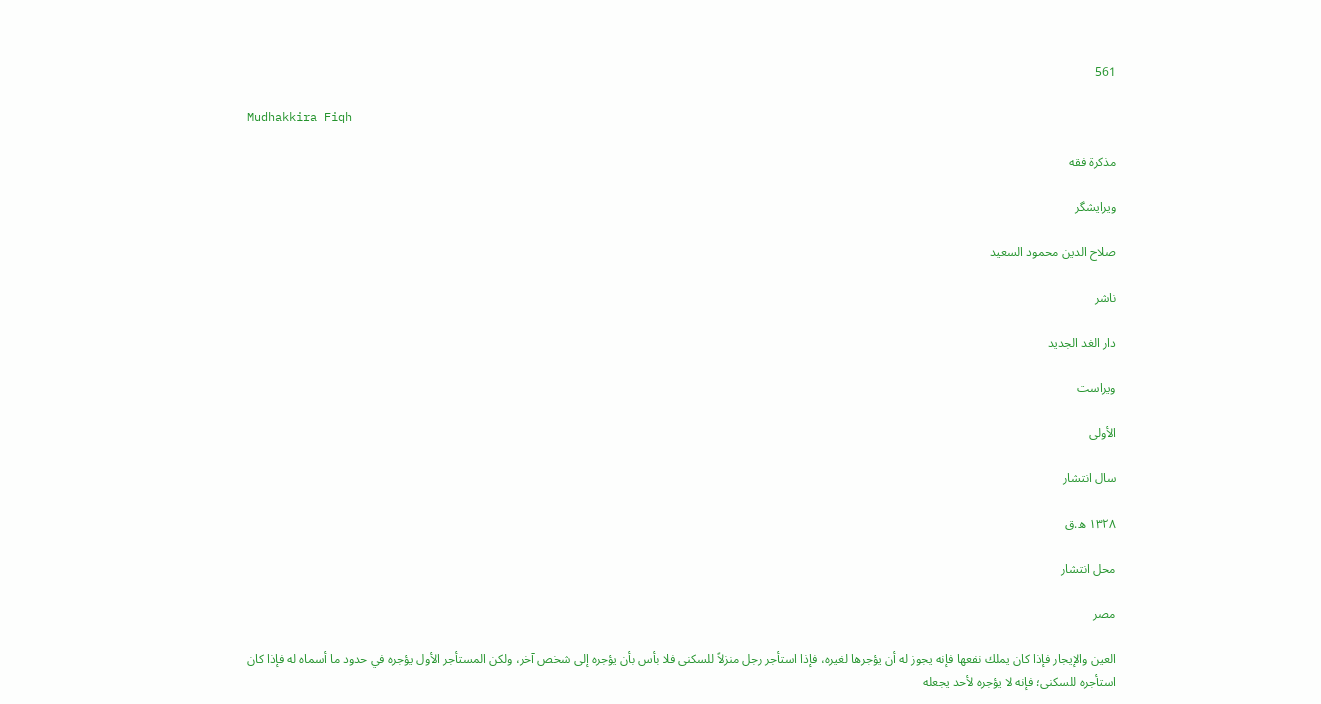561

Mudhakkira Fiqh

مذكرة فقه

ویرایشگر

صلاح الدين محمود السعيد

ناشر

دار الغد الجديد

ویراست

الأولى

سال انتشار

۱۳۲۸ ه.ق

محل انتشار

مصر

العين والإيجار فإذا كان يملك نفعها فإنه يجوز له أن يؤجرها لغيره، فإذا استأجر رجل منزلاً للسكنى فلا بأس بأن يؤجره إلى شخص آخر، ولكن المستأجر الأول يؤجره في حدود ما أسماه له فإذا كان استأجره للسكنى؛ فإنه لا يؤجره لأحد يجعله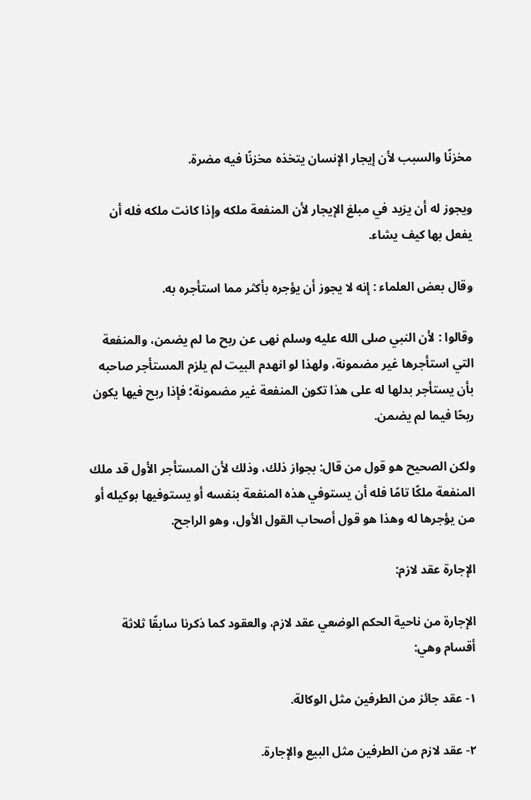مخزنًا والسبب لأن إيجار الإنسان يتخذه مخزنًا فيه مضرة.

ويجوز له أن يزيد في مبلغ الإيجار لأن المنفعة ملكه وإذا كانت ملكه فله أن يفعل بها كيف يشاء.

وقال بعض العلماء : إنه لا يجوز أن يؤجره بأكثر مما استأجره به.

وقالوا : لأن النبي صلى الله عليه وسلم نهى عن ربح ما لم يضمن، والمنفعة التي استأجرها غير مضمونة، ولهذا لو انهدم البيت لم يلزم المستأجر صاحبه بأن يستأجر بدلها له على هذا تكون المنفعة غير مضمونة؛ فإذا ربح فيها يكون ربحًا فيما لم يضمن.

ولكن الصحيح هو قول من قال: بجواز ذلك، وذلك لأن المستأجر الأول قد ملك المنفعة ملكًا تامًا فله أن يستوفي هذه المنفعة بنفسه أو يستوفيها بوكيله أو من يؤجرها له وهذا هو قول أصحاب القول الأول، وهو الراجح.

الإجارة عقد لازم:

الإجارة من ناحية الحكم الوضعي عقد لازم، والعقود كما ذكرنا سابقًا ثلاثة أقسام وهي:

١- عقد جائز من الطرفين مثل الوكالة.

٢- عقد لازم من الطرفين مثل البيع والإجارة.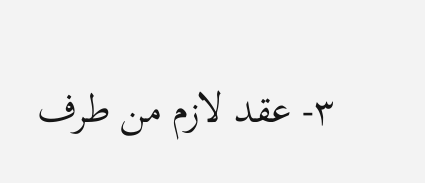٣- عقد لازم من طرف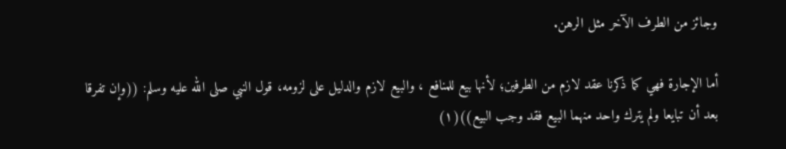وجائز من الطرف الآخر مثل الرهن.

أما الإجارة فهي كما ذكرنا عقد لازم من الطرفين؛ لأنها بيع للمنافع ، والبيع لازم والدليل على لزومه، قول النبي صلى الله عليه وسلم: ((وإن تفرقا بعد أن تبايعا ولم يترك واحد منهما البيع فقد وجب البيع))(١)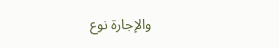والإجارة نوع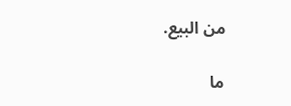من البيع.

ما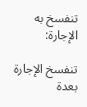تنفسخ به الإجارة:

تنفسخ الإجارة بعدة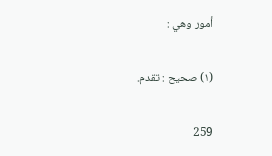أمور وهي :

(١) صحيح : تقدم.

259